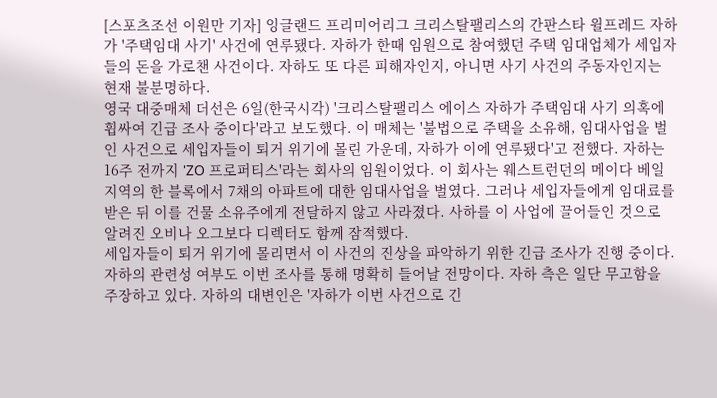[스포츠조선 이원만 기자] 잉글랜드 프리미어리그 크리스탈팰리스의 간판스타 윌프레드 자하가 '주택임대 사기' 사건에 연루됐다. 자하가 한때 임원으로 참여했던 주택 임대업체가 세입자들의 돈을 가로챈 사건이다. 자하도 또 다른 피해자인지, 아니면 사기 사건의 주동자인지는 현재 불분명하다.
영국 대중매체 더선은 6일(한국시각) '크리스탈팰리스 에이스 자하가 주택임대 사기 의혹에 휩싸여 긴급 조사 중이다'라고 보도했다. 이 매체는 '불법으로 주택을 소유해, 임대사업을 벌인 사건으로 세입자들이 퇴거 위기에 몰린 가운데, 자하가 이에 연루됐다'고 전했다. 자하는 16주 전까지 'ZO 프로퍼티스'라는 회사의 임원이었다. 이 회사는 웨스트런던의 메이다 베일 지역의 한 블록에서 7채의 아파트에 대한 임대사업을 벌였다. 그러나 세입자들에게 임대료를 받은 뒤 이를 건물 소유주에게 전달하지 않고 사라졌다. 사하를 이 사업에 끌어들인 것으로 알려진 오비나 오그보다 디렉터도 함께 잠적했다.
세입자들이 퇴거 위기에 몰리면서 이 사건의 진상을 파악하기 위한 긴급 조사가 진행 중이다. 자하의 관련성 여부도 이번 조사를 통해 명확히 들어날 전망이다. 자하 측은 일단 무고함을 주장하고 있다. 자하의 대변인은 '자하가 이번 사건으로 긴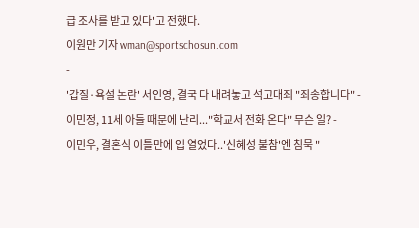급 조사를 받고 있다'고 전했다.
이원만 기자 wman@sportschosun.com
-
'갑질·욕설 논란' 서인영, 결국 다 내려놓고 석고대죄 "죄송합니다" -
이민정, 11세 아들 때문에 난리..."학교서 전화 온다" 무슨 일? -
이민우, 결혼식 이틀만에 입 열었다..'신혜성 불참'엔 침묵 "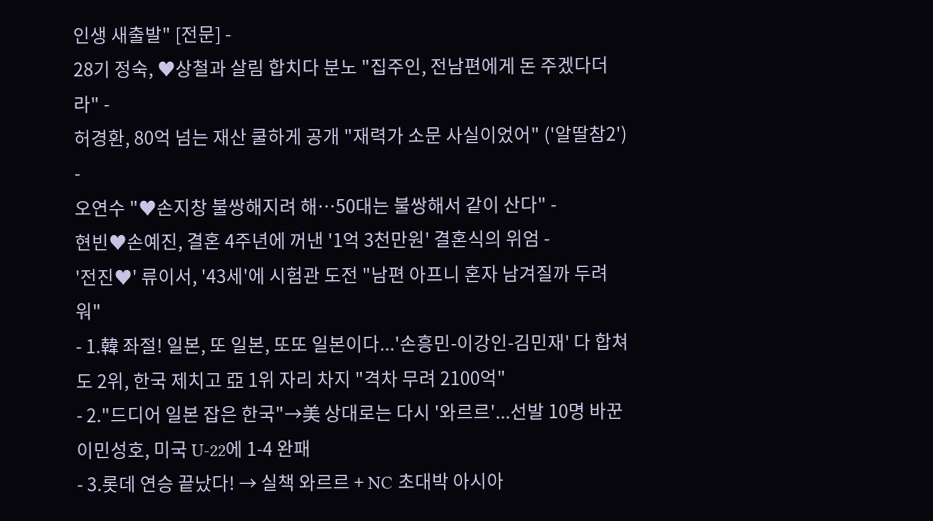인생 새출발" [전문] -
28기 정숙, ♥상철과 살림 합치다 분노 "집주인, 전남편에게 돈 주겠다더라" -
허경환, 80억 넘는 재산 쿨하게 공개 "재력가 소문 사실이었어" ('알딸참2') -
오연수 "♥손지창 불쌍해지려 해…50대는 불쌍해서 같이 산다" -
현빈♥손예진, 결혼 4주년에 꺼낸 '1억 3천만원' 결혼식의 위엄 -
'전진♥' 류이서, '43세'에 시험관 도전 "남편 아프니 혼자 남겨질까 두려워"
- 1.韓 좌절! 일본, 또 일본, 또또 일본이다...'손흥민-이강인-김민재' 다 합쳐도 2위, 한국 제치고 亞 1위 자리 차지 "격차 무려 2100억"
- 2."드디어 일본 잡은 한국"→美 상대로는 다시 '와르르'...선발 10명 바꾼 이민성호, 미국 U-22에 1-4 완패
- 3.롯데 연승 끝났다! → 실책 와르르 + NC 초대박 아시아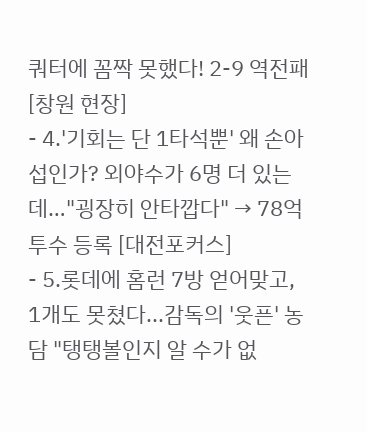쿼터에 꼼짝 못했다! 2-9 역전패 [창원 현장]
- 4.'기회는 단 1타석뿐' 왜 손아섭인가? 외야수가 6명 더 있는데…"굉장히 안타깝다" → 78억 투수 등록 [대전포커스]
- 5.롯데에 홈런 7방 얻어맞고, 1개도 못쳤다...감독의 '웃픈' 농담 "탱탱볼인지 알 수가 없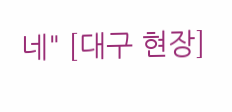네" [대구 현장]